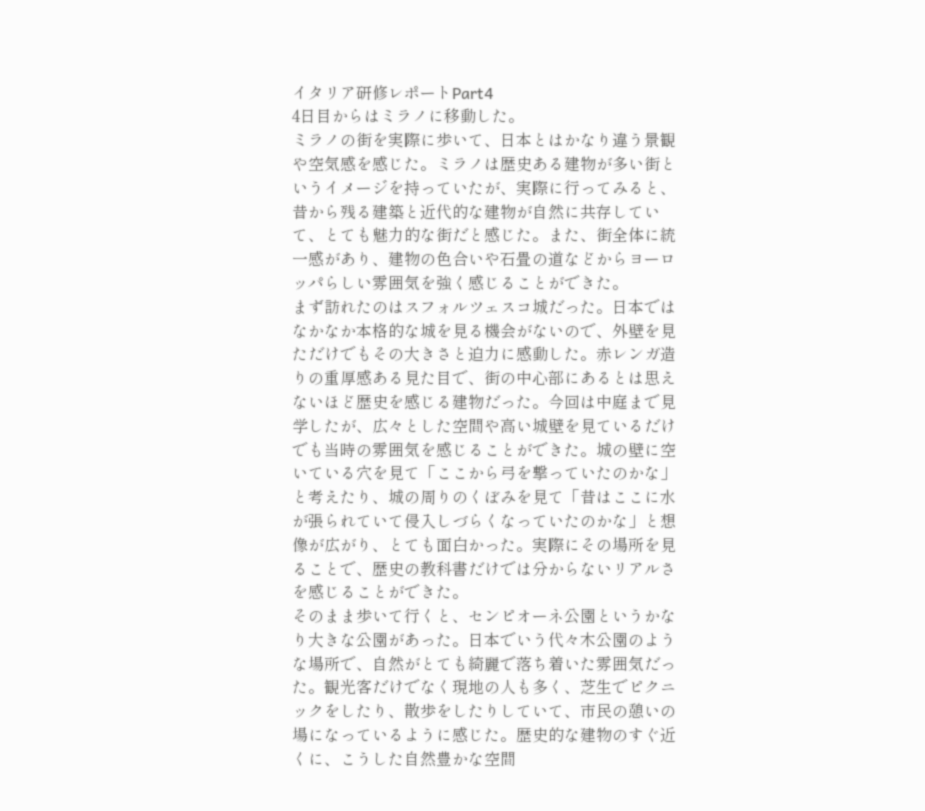イタリア研修レポートPart4
4日目からはミラノに移動した。
ミラノの街を実際に歩いて、日本とはかなり違う景観や空気感を感じた。ミラノは歴史ある建物が多い街というイメージを持っていたが、実際に行ってみると、昔から残る建築と近代的な建物が自然に共存していて、とても魅力的な街だと感じた。また、街全体に統一感があり、建物の色合いや石畳の道などからヨーロッパらしい雰囲気を強く感じることができた。
まず訪れたのはスフォルツェスコ城だった。日本ではなかなか本格的な城を見る機会がないので、外壁を見ただけでもその大きさと迫力に感動した。赤レンガ造りの重厚感ある見た目で、街の中心部にあるとは思えないほど歴史を感じる建物だった。今回は中庭まで見学したが、広々とした空間や高い城壁を見ているだけでも当時の雰囲気を感じることができた。城の壁に空いている穴を見て「ここから弓を撃っていたのかな」と考えたり、城の周りのくぼみを見て「昔はここに水が張られていて侵入しづらくなっていたのかな」と想像が広がり、とても面白かった。実際にその場所を見ることで、歴史の教科書だけでは分からないリアルさを感じることができた。
そのまま歩いて行くと、センピオーネ公園というかなり大きな公園があった。日本でいう代々木公園のような場所で、自然がとても綺麗で落ち着いた雰囲気だった。観光客だけでなく現地の人も多く、芝生でピクニックをしたり、散歩をしたりしていて、市民の憩いの場になっているように感じた。歴史的な建物のすぐ近くに、こうした自然豊かな空間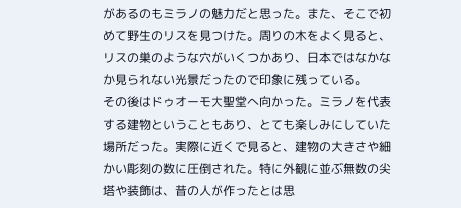があるのもミラノの魅力だと思った。また、そこで初めて野生のリスを見つけた。周りの木をよく見ると、リスの巣のような穴がいくつかあり、日本ではなかなか見られない光景だったので印象に残っている。
その後はドゥオーモ大聖堂へ向かった。ミラノを代表する建物ということもあり、とても楽しみにしていた場所だった。実際に近くで見ると、建物の大きさや細かい彫刻の数に圧倒された。特に外観に並ぶ無数の尖塔や装飾は、昔の人が作ったとは思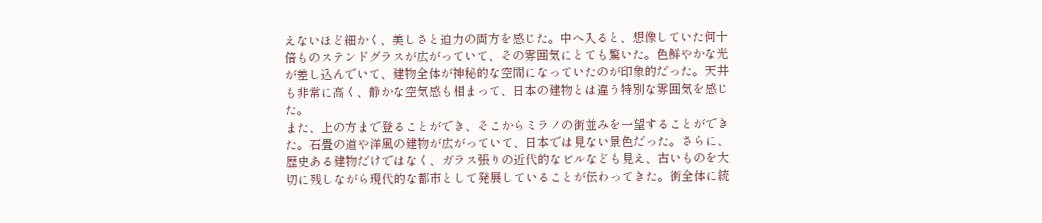えないほど細かく、美しさと迫力の両方を感じた。中へ入ると、想像していた何十倍ものステンドグラスが広がっていて、その雰囲気にとても驚いた。色鮮やかな光が差し込んでいて、建物全体が神秘的な空間になっていたのが印象的だった。天井も非常に高く、静かな空気感も相まって、日本の建物とは違う特別な雰囲気を感じた。
また、上の方まで登ることができ、そこからミラノの街並みを一望することができた。石畳の道や洋風の建物が広がっていて、日本では見ない景色だった。さらに、歴史ある建物だけではなく、ガラス張りの近代的なビルなども見え、古いものを大切に残しながら現代的な都市として発展していることが伝わってきた。街全体に統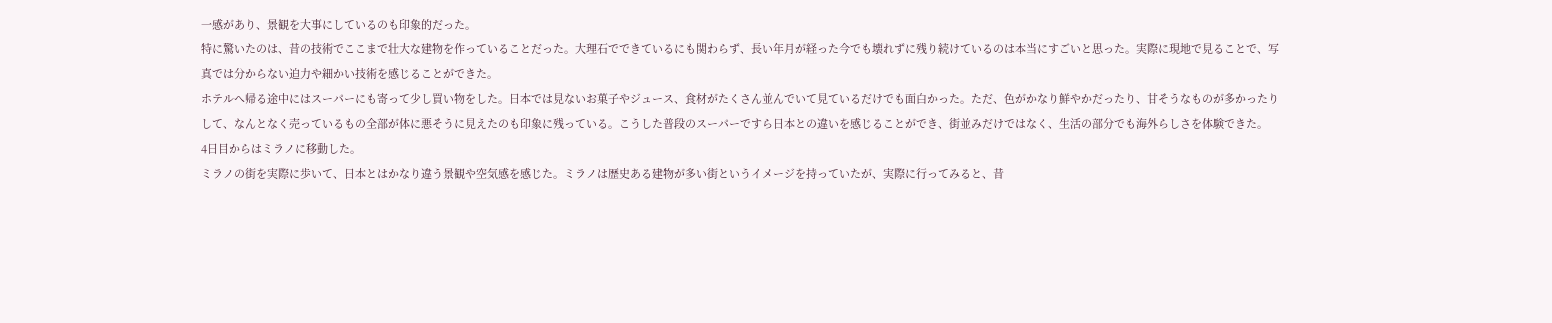一感があり、景観を大事にしているのも印象的だった。
特に驚いたのは、昔の技術でここまで壮大な建物を作っていることだった。大理石でできているにも関わらず、長い年月が経った今でも壊れずに残り続けているのは本当にすごいと思った。実際に現地で見ることで、写真では分からない迫力や細かい技術を感じることができた。
ホテルへ帰る途中にはスーパーにも寄って少し買い物をした。日本では見ないお菓子やジュース、食材がたくさん並んでいて見ているだけでも面白かった。ただ、色がかなり鮮やかだったり、甘そうなものが多かったりして、なんとなく売っているもの全部が体に悪そうに見えたのも印象に残っている。こうした普段のスーパーですら日本との違いを感じることができ、街並みだけではなく、生活の部分でも海外らしさを体験できた。
4日目からはミラノに移動した。
ミラノの街を実際に歩いて、日本とはかなり違う景観や空気感を感じた。ミラノは歴史ある建物が多い街というイメージを持っていたが、実際に行ってみると、昔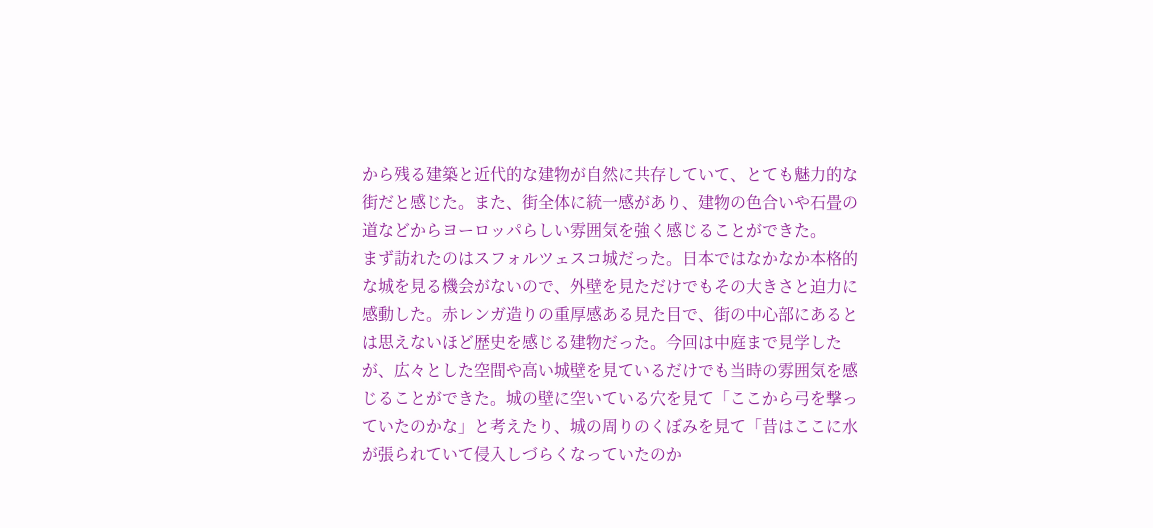から残る建築と近代的な建物が自然に共存していて、とても魅力的な街だと感じた。また、街全体に統一感があり、建物の色合いや石畳の道などからヨーロッパらしい雰囲気を強く感じることができた。
まず訪れたのはスフォルツェスコ城だった。日本ではなかなか本格的な城を見る機会がないので、外壁を見ただけでもその大きさと迫力に感動した。赤レンガ造りの重厚感ある見た目で、街の中心部にあるとは思えないほど歴史を感じる建物だった。今回は中庭まで見学したが、広々とした空間や高い城壁を見ているだけでも当時の雰囲気を感じることができた。城の壁に空いている穴を見て「ここから弓を撃っていたのかな」と考えたり、城の周りのくぼみを見て「昔はここに水が張られていて侵入しづらくなっていたのか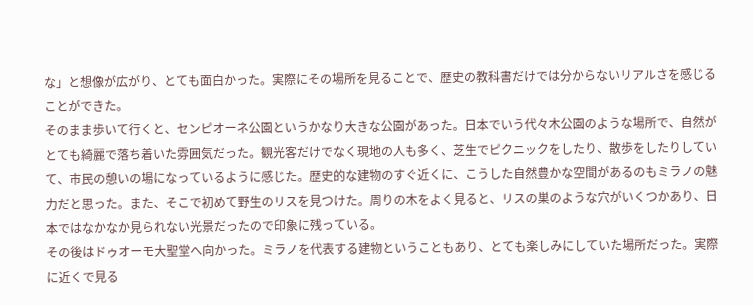な」と想像が広がり、とても面白かった。実際にその場所を見ることで、歴史の教科書だけでは分からないリアルさを感じることができた。
そのまま歩いて行くと、センピオーネ公園というかなり大きな公園があった。日本でいう代々木公園のような場所で、自然がとても綺麗で落ち着いた雰囲気だった。観光客だけでなく現地の人も多く、芝生でピクニックをしたり、散歩をしたりしていて、市民の憩いの場になっているように感じた。歴史的な建物のすぐ近くに、こうした自然豊かな空間があるのもミラノの魅力だと思った。また、そこで初めて野生のリスを見つけた。周りの木をよく見ると、リスの巣のような穴がいくつかあり、日本ではなかなか見られない光景だったので印象に残っている。
その後はドゥオーモ大聖堂へ向かった。ミラノを代表する建物ということもあり、とても楽しみにしていた場所だった。実際に近くで見る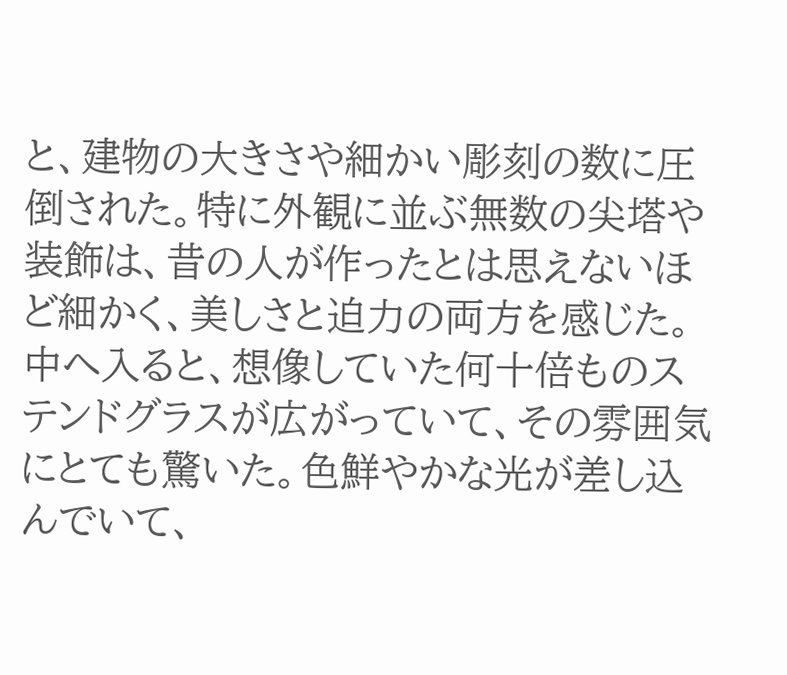と、建物の大きさや細かい彫刻の数に圧倒された。特に外観に並ぶ無数の尖塔や装飾は、昔の人が作ったとは思えないほど細かく、美しさと迫力の両方を感じた。中へ入ると、想像していた何十倍ものステンドグラスが広がっていて、その雰囲気にとても驚いた。色鮮やかな光が差し込んでいて、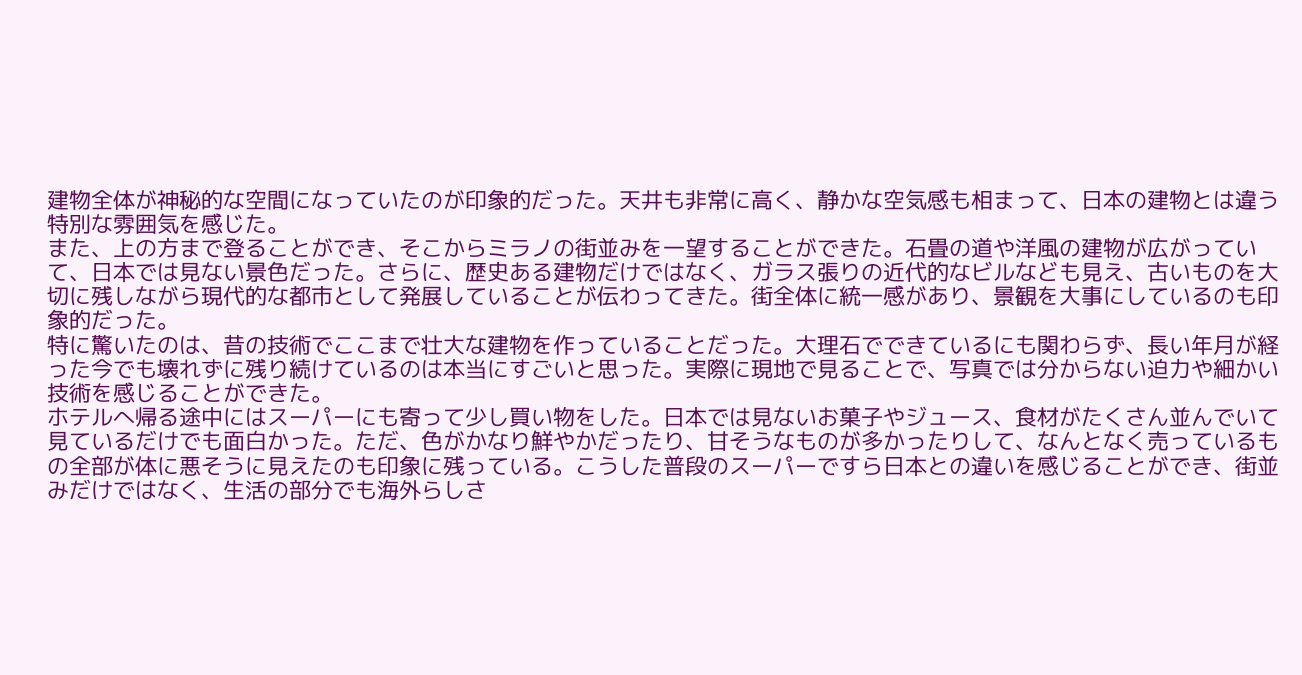建物全体が神秘的な空間になっていたのが印象的だった。天井も非常に高く、静かな空気感も相まって、日本の建物とは違う特別な雰囲気を感じた。
また、上の方まで登ることができ、そこからミラノの街並みを一望することができた。石畳の道や洋風の建物が広がっていて、日本では見ない景色だった。さらに、歴史ある建物だけではなく、ガラス張りの近代的なビルなども見え、古いものを大切に残しながら現代的な都市として発展していることが伝わってきた。街全体に統一感があり、景観を大事にしているのも印象的だった。
特に驚いたのは、昔の技術でここまで壮大な建物を作っていることだった。大理石でできているにも関わらず、長い年月が経った今でも壊れずに残り続けているのは本当にすごいと思った。実際に現地で見ることで、写真では分からない迫力や細かい技術を感じることができた。
ホテルへ帰る途中にはスーパーにも寄って少し買い物をした。日本では見ないお菓子やジュース、食材がたくさん並んでいて見ているだけでも面白かった。ただ、色がかなり鮮やかだったり、甘そうなものが多かったりして、なんとなく売っているもの全部が体に悪そうに見えたのも印象に残っている。こうした普段のスーパーですら日本との違いを感じることができ、街並みだけではなく、生活の部分でも海外らしさ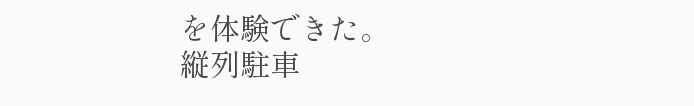を体験できた。
縦列駐車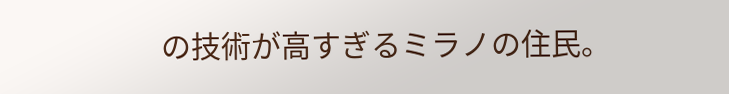の技術が高すぎるミラノの住民。